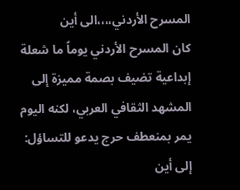المسرح الأردني،،،،الى أين
كان المسرح الأردني يوماً ما شعلة إبداعية تضيف بصمة مميزة إلى المشهد الثقافي العربي، لكنه اليوم يمر بمنعطف حرج يدعو للتساؤل: إلى أين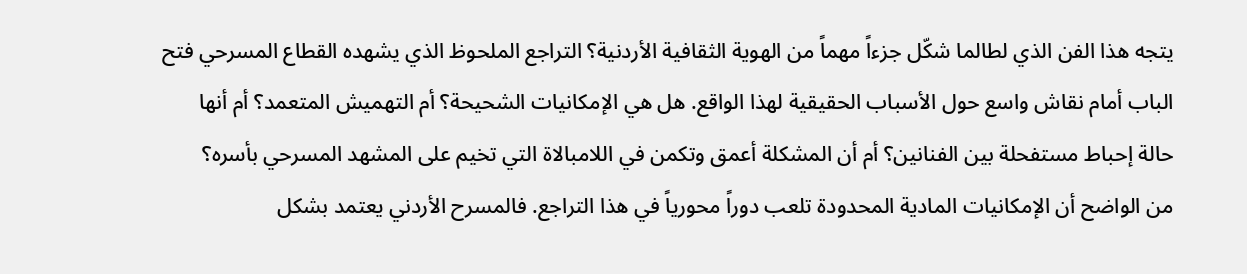يتجه هذا الفن الذي لطالما شكّل جزءاً مهماً من الهوية الثقافية الأردنية؟ التراجع الملحوظ الذي يشهده القطاع المسرحي فتح الباب أمام نقاش واسع حول الأسباب الحقيقية لهذا الواقع. هل هي الإمكانيات الشحيحة؟ أم التهميش المتعمد؟ أم أنها حالة إحباط مستفحلة بين الفنانين؟ أم أن المشكلة أعمق وتكمن في اللامبالاة التي تخيم على المشهد المسرحي بأسره؟
من الواضح أن الإمكانيات المادية المحدودة تلعب دوراً محورياً في هذا التراجع. فالمسرح الأردني يعتمد بشكل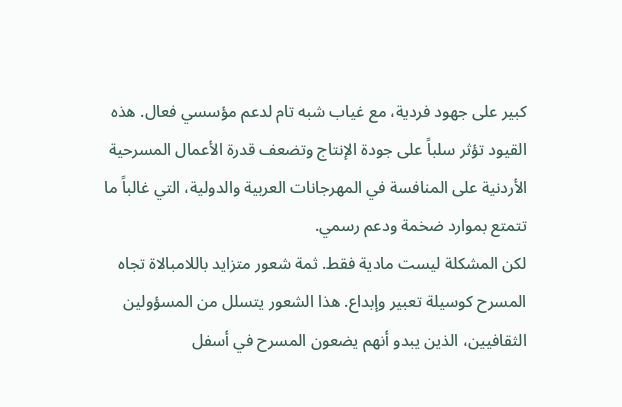كبير على جهود فردية، مع غياب شبه تام لدعم مؤسسي فعال. هذه القيود تؤثر سلباً على جودة الإنتاج وتضعف قدرة الأعمال المسرحية الأردنية على المنافسة في المهرجانات العربية والدولية، التي غالباً ما تتمتع بموارد ضخمة ودعم رسمي.
لكن المشكلة ليست مادية فقط. ثمة شعور متزايد باللامبالاة تجاه المسرح كوسيلة تعبير وإبداع. هذا الشعور يتسلل من المسؤولين الثقافيين، الذين يبدو أنهم يضعون المسرح في أسفل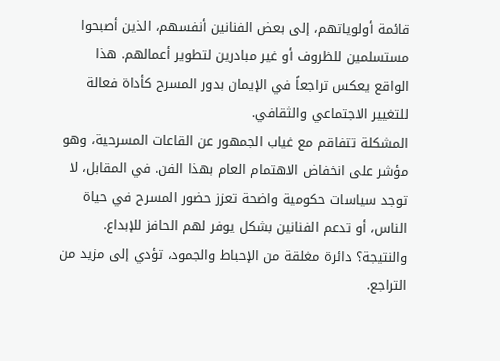قائمة أولوياتهم، إلى بعض الفنانين أنفسهم، الذين أصبحوا مستسلمين للظروف أو غير مبادرين لتطوير أعمالهم. هذا الواقع يعكس تراجعاً في الإيمان بدور المسرح كأداة فعالة للتغيير الاجتماعي والثقافي.
المشكلة تتفاقم مع غياب الجمهور عن القاعات المسرحية، وهو مؤشر على انخفاض الاهتمام العام بهذا الفن. في المقابل، لا توجد سياسات حكومية واضحة تعزز حضور المسرح في حياة الناس، أو تدعم الفنانين بشكل يوفر لهم الحافز للإبداع. والنتيجة؟ دائرة مغلقة من الإحباط والجمود، تؤدي إلى مزيد من التراجع.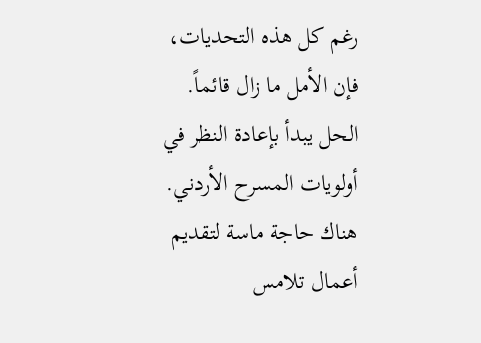رغم كل هذه التحديات، فإن الأمل ما زال قائماً. الحل يبدأ بإعادة النظر في أولويات المسرح الأردني. هناك حاجة ماسة لتقديم أعمال تلامس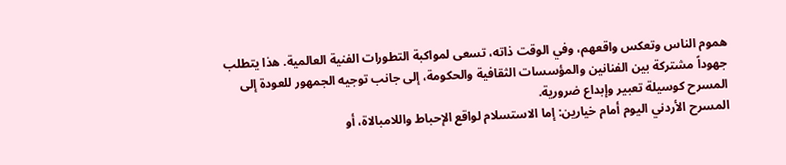هموم الناس وتعكس واقعهم، وفي الوقت ذاته، تسعى لمواكبة التطورات الفنية العالمية. هذا يتطلب جهوداً مشتركة بين الفنانين والمؤسسات الثقافية والحكومة، إلى جانب توجيه الجمهور للعودة إلى المسرح كوسيلة تعبير وإبداع ضرورية.
المسرح الأردني اليوم أمام خيارين: إما الاستسلام لواقع الإحباط واللامبالاة، أو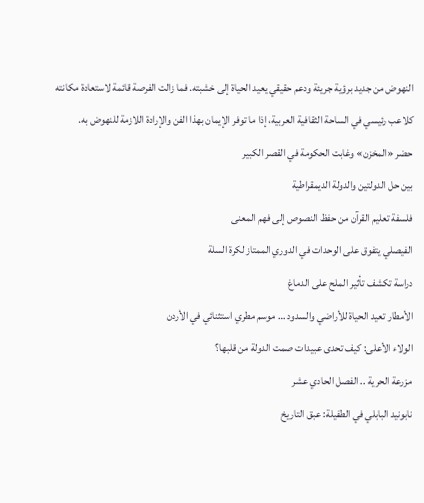النهوض من جديد برؤية جريئة ودعم حقيقي يعيد الحياة إلى خشبته. فما زالت الفرصة قائمة لاستعادة مكانته كلاعب رئيسي في الساحة الثقافية العربية، إذا ما توفر الإيمان بهذا الفن والإرادة اللازمة للنهوض به.
حضر «المخزن» وغابت الحكومة في القصر الكبير
بين حل الدولتين والدولة الديمقراطية
فلسفة تعليم القرآن من حفظ النصوص إلى فهم المعنى
الفيصلي يتفوق على الوحدات في الدوري الممتاز لكرة السلة
دراسة تكشف تأثير الملح على الدماغ
الأمطار تعيد الحياة للأراضي والسدود … موسم مطري استثنائي في الأردن
الولاء الأعلى: كيف تحدى عبيدات صمت الدولة من قلبها؟
مزرعة الحرية .. الفصل الحادي عشر
نابونيد البابلي في الطفيلة: عبق التاريخ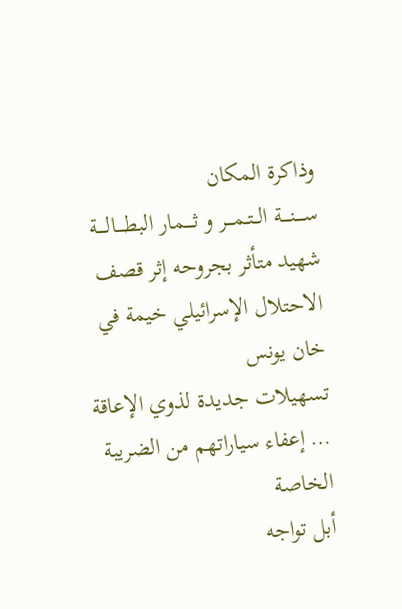وذاكرة المكان
ســــنــــة الــتــمـــر و ثــــمار البطــــالــــة
شهيد متأثر بجروحه إثر قصف الاحتلال الإسرائيلي خيمة في خان يونس
تسهيلات جديدة لذوي الإعاقة … إعفاء سياراتهم من الضريبة الخاصة
أبل تواجه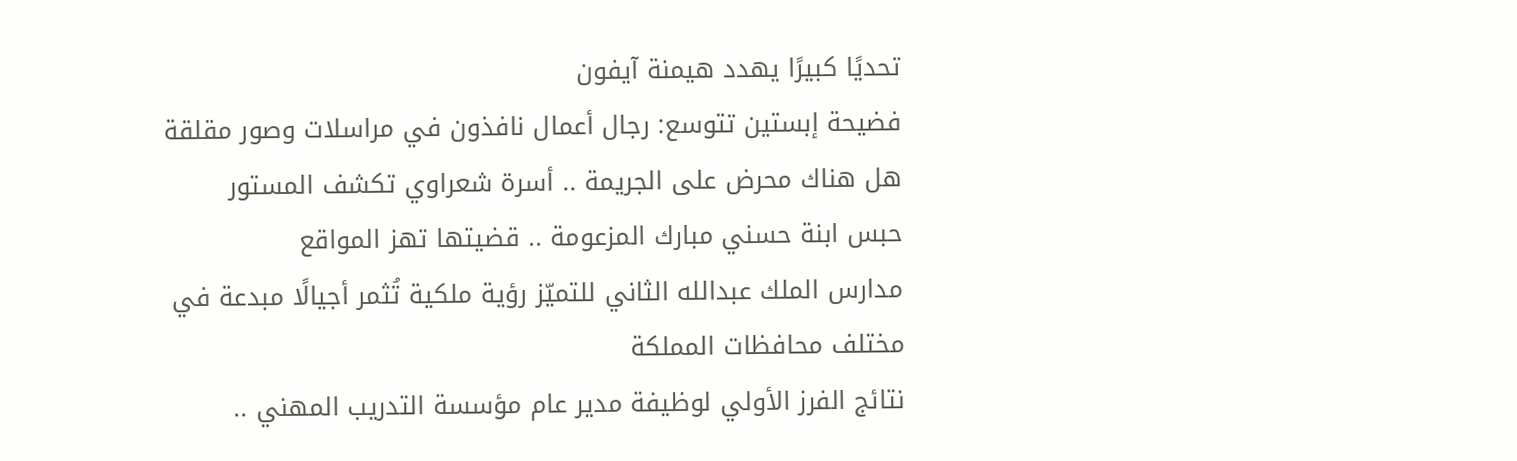تحديًا كبيرًا يهدد هيمنة آيفون
فضيحة إبستين تتوسع: رجال أعمال نافذون في مراسلات وصور مقلقة
هل هناك محرض على الجريمة .. أسرة شعراوي تكشف المستور
حبس ابنة حسني مبارك المزعومة .. قضيتها تهز المواقع
مدارس الملك عبدالله الثاني للتميّز رؤية ملكية تُثمر أجيالًا مبدعة في مختلف محافظات المملكة
نتائج الفرز الأولي لوظيفة مدير عام مؤسسة التدريب المهني ..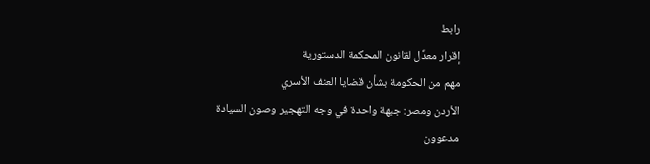رابط
إقرار معدِّل لقانون المحكمة الدستورية
مهم من الحكومة بشأن قضايا العنف الأسري
الأردن ومصر: جبهة واحدة في وجه التهجير وصون السيادة
مدعوون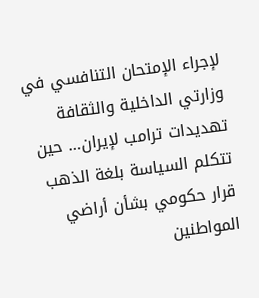لإجراء الإمتحان التنافسي في وزارتي الداخلية والثقافة
تهديدات ترامب لإيران… حين تتكلم السياسة بلغة الذهب
قرار حكومي بشأن أراضي المواطنين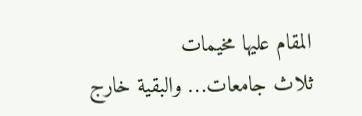المقام عليها مخيمات
ثلاث جامعات… والبقية خارج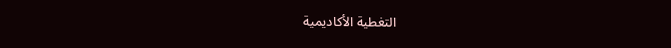التغطية الأكاديمية